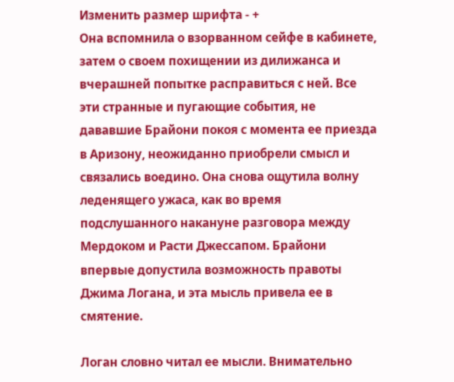Изменить размер шрифта - +
Она вспомнила о взорванном сейфе в кабинете, затем о своем похищении из дилижанса и вчерашней попытке расправиться с ней. Все эти странные и пугающие события, не дававшие Брайони покоя с момента ее приезда в Аризону, неожиданно приобрели смысл и связались воедино. Она снова ощутила волну леденящего ужаса, как во время подслушанного накануне разговора между Мердоком и Расти Джессапом. Брайони впервые допустила возможность правоты Джима Логана, и эта мысль привела ее в смятение.

Логан словно читал ее мысли. Внимательно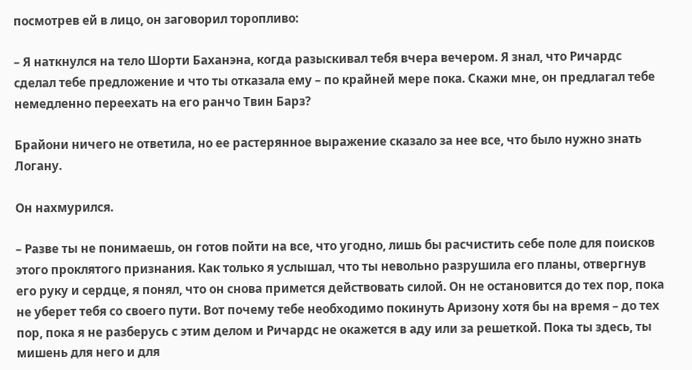посмотрев ей в лицо, он заговорил торопливо:

– Я наткнулся на тело Шорти Баханэна, когда разыскивал тебя вчера вечером. Я знал, что Ричардс сделал тебе предложение и что ты отказала ему – по крайней мере пока. Скажи мне, он предлагал тебе немедленно переехать на его ранчо Твин Барз?

Брайони ничего не ответила, но ее растерянное выражение сказало за нее все, что было нужно знать Логану.

Он нахмурился.

– Разве ты не понимаешь, он готов пойти на все, что угодно, лишь бы расчистить себе поле для поисков этого проклятого признания. Как только я услышал, что ты невольно разрушила его планы, отвергнув его руку и сердце, я понял, что он снова примется действовать силой. Он не остановится до тех пор, пока не уберет тебя со своего пути. Вот почему тебе необходимо покинуть Аризону хотя бы на время – до тех пор, пока я не разберусь с этим делом и Ричардс не окажется в аду или за решеткой. Пока ты здесь, ты мишень для него и для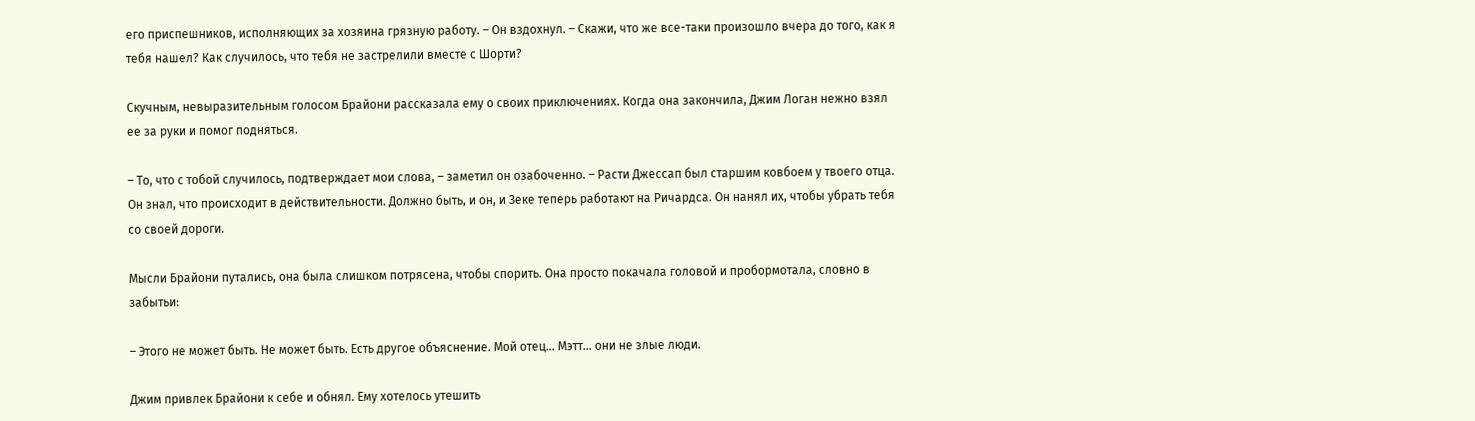его приспешников, исполняющих за хозяина грязную работу. – Он вздохнул. – Скажи, что же все-таки произошло вчера до того, как я тебя нашел? Как случилось, что тебя не застрелили вместе с Шорти?

Скучным, невыразительным голосом Брайони рассказала ему о своих приключениях. Когда она закончила, Джим Логан нежно взял ее за руки и помог подняться.

– То, что с тобой случилось, подтверждает мои слова, – заметил он озабоченно. – Расти Джессап был старшим ковбоем у твоего отца. Он знал, что происходит в действительности. Должно быть, и он, и Зеке теперь работают на Ричардса. Он нанял их, чтобы убрать тебя со своей дороги.

Мысли Брайони путались, она была слишком потрясена, чтобы спорить. Она просто покачала головой и пробормотала, словно в забытьи:

– Этого не может быть. Не может быть. Есть другое объяснение. Мой отец… Мэтт… они не злые люди.

Джим привлек Брайони к себе и обнял. Ему хотелось утешить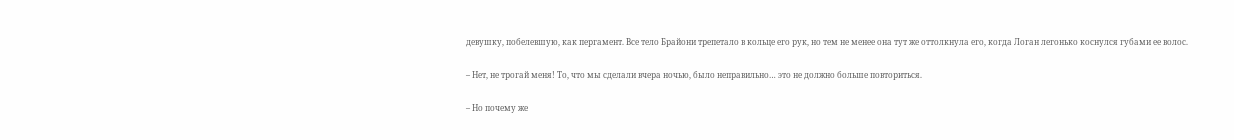девушку, побелевшую, как пергамент. Все тело Брайони трепетало в кольце его рук, но тем не менее она тут же оттолкнула его, когда Логан легонько коснулся губами ее волос.

– Нет, не трогай меня! То, что мы сделали вчера ночью, было неправильно… это не должно больше повториться.

– Но почему же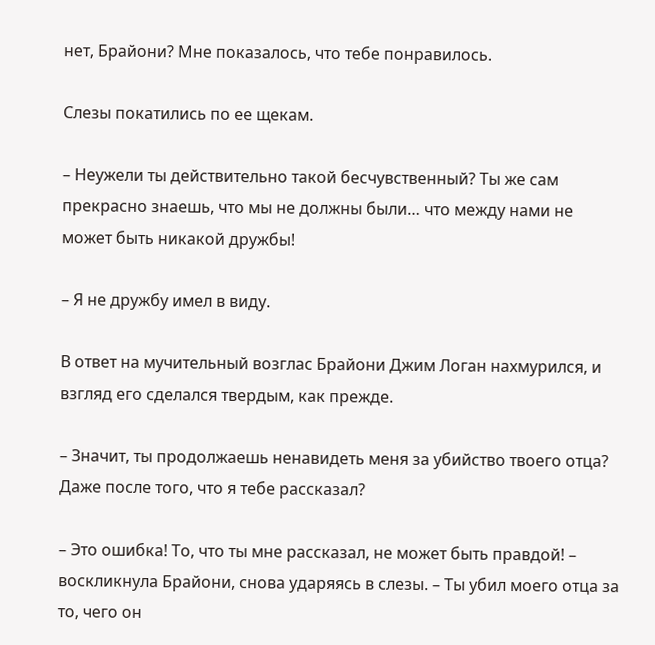нет, Брайони? Мне показалось, что тебе понравилось.

Слезы покатились по ее щекам.

– Неужели ты действительно такой бесчувственный? Ты же сам прекрасно знаешь, что мы не должны были… что между нами не может быть никакой дружбы!

– Я не дружбу имел в виду.

В ответ на мучительный возглас Брайони Джим Логан нахмурился, и взгляд его сделался твердым, как прежде.

– Значит, ты продолжаешь ненавидеть меня за убийство твоего отца? Даже после того, что я тебе рассказал?

– Это ошибка! То, что ты мне рассказал, не может быть правдой! – воскликнула Брайони, снова ударяясь в слезы. – Ты убил моего отца за то, чего он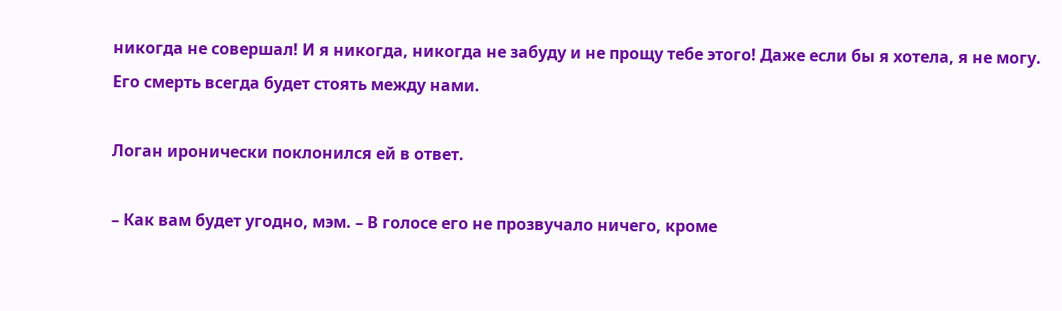никогда не совершал! И я никогда, никогда не забуду и не прощу тебе этого! Даже если бы я хотела, я не могу. Его смерть всегда будет стоять между нами.

Логан иронически поклонился ей в ответ.

– Как вам будет угодно, мэм. – В голосе его не прозвучало ничего, кроме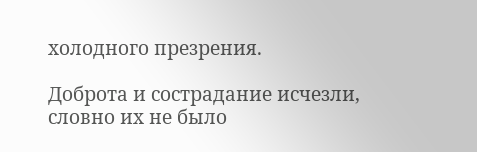холодного презрения.

Доброта и сострадание исчезли, словно их не было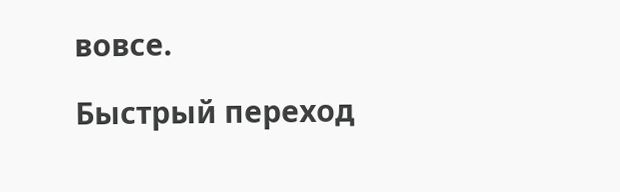вовсе.

Быстрый переход